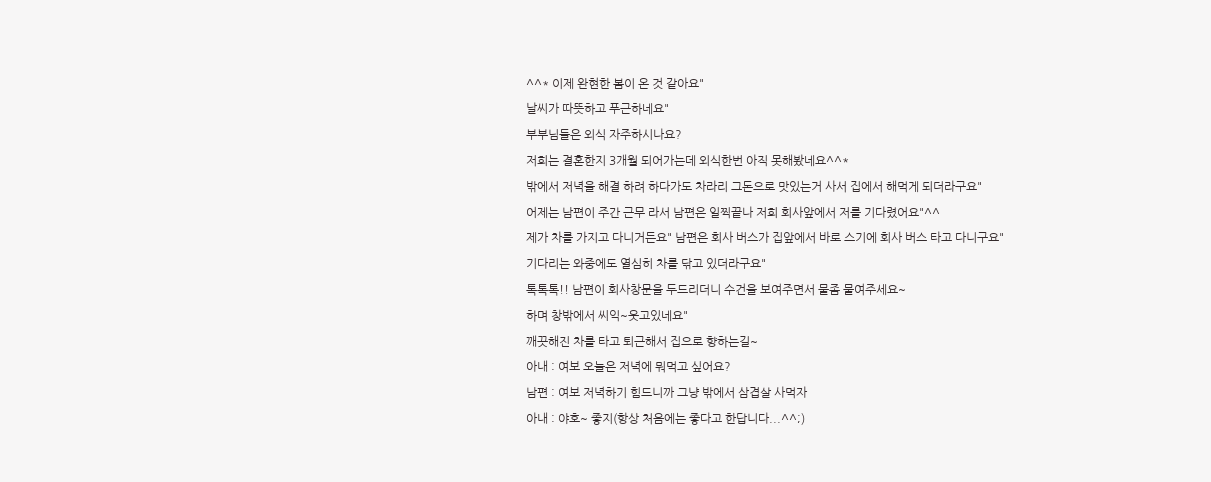^^* 이제 완현한 봄이 온 것 같아요"
날씨가 따뜻하고 푸근하네요"
부부님들은 외식 자주하시나요?
저희는 결혼한지 3개월 되어가는데 외식한번 아직 못해봤네요^^*
밖에서 저녁을 해결 하려 하다가도 차라리 그돈으로 맛있는거 사서 집에서 해먹게 되더라구요"
어제는 남편이 주간 근무 라서 남편은 일찍끝나 저희 회사앞에서 저를 기다렸어요"^^
제가 차를 가지고 다니거든요" 남편은 회사 버스가 집앞에서 바로 스기에 회사 버스 타고 다니구요"
기다리는 와중에도 열심히 차를 닦고 있더라구요"
톡톡톡!! 남편이 회사창문을 두드리더니 수건을 보여주면서 물좀 뭍여주세요~
하며 창밖에서 씨익~웃고있네요"
깨끗해진 차를 타고 퇴근해서 집으로 향하는길~
아내 : 여보 오늘은 저녁에 뭐먹고 싶어요?
남편 : 여보 저녁하기 힘드니까 그냥 밖에서 삼겹살 사먹자
아내 : 야호~ 좋지(항상 처음에는 좋다고 한답니다...^^;)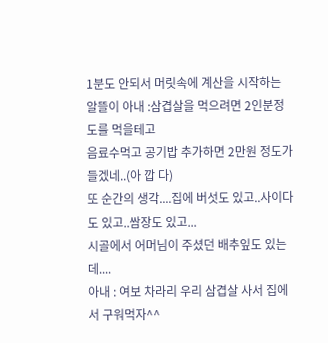1분도 안되서 머릿속에 계산을 시작하는 알뜰이 아내 :삼겹살을 먹으려면 2인분정도를 먹을테고
음료수먹고 공기밥 추가하면 2만원 정도가 들겠네..(아 깝 다)
또 순간의 생각....집에 버섯도 있고..사이다도 있고..쌈장도 있고...
시골에서 어머님이 주셨던 배추잎도 있는데....
아내 : 여보 차라리 우리 삼겹살 사서 집에서 구워먹자^^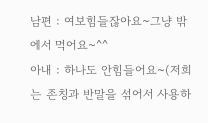남편 : 여보힘들잖아요~그냥 밖에서 먹어요~^^
아내 : 하나도 안힘들어요~(저희는 존칭과 반말을 섞어서 사용하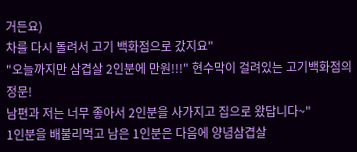거든요)
차를 다시 돌려서 고기 백화점으로 갔지요"
"오늘까지만 삼겹살 2인분에 만원!!!" 현수막이 걸려있는 고기백화점의 정문!
남편과 저는 너무 좋아서 2인분을 사가지고 집으로 왔답니다~"
1인분을 배불리먹고 남은 1인분은 다음에 양념삼겹살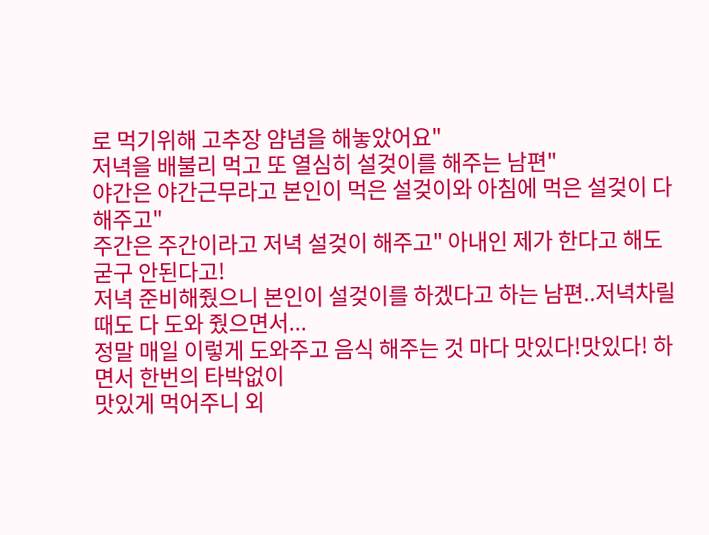로 먹기위해 고추장 얌념을 해놓았어요"
저녁을 배불리 먹고 또 열심히 설겆이를 해주는 남편"
야간은 야간근무라고 본인이 먹은 설겆이와 아침에 먹은 설겆이 다 해주고"
주간은 주간이라고 저녁 설겆이 해주고" 아내인 제가 한다고 해도 굳구 안된다고!
저녁 준비해줬으니 본인이 설겆이를 하겠다고 하는 남편..저녁차릴때도 다 도와 줬으면서...
정말 매일 이렇게 도와주고 음식 해주는 것 마다 맛있다!맛있다! 하면서 한번의 타박없이
맛있게 먹어주니 외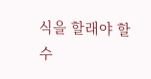식을 할래야 할수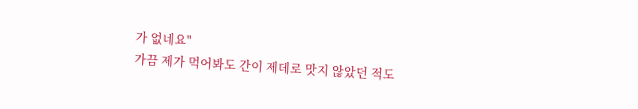가 없네요"
가끔 제가 먹어봐도 간이 제데로 맛지 않았던 적도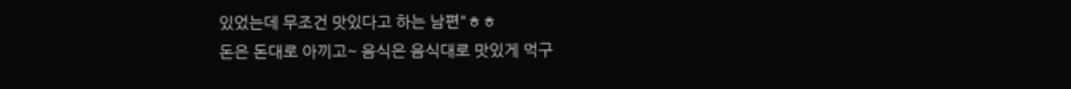있었는데 무조건 맛있다고 하는 남편"ㅎㅎ
돈은 돈대로 아끼고~ 음식은 음식대로 맛있게 먹구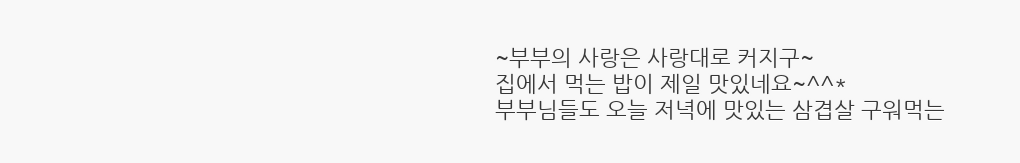~부부의 사랑은 사랑대로 커지구~
집에서 먹는 밥이 제일 맛있네요~^^*
부부님들도 오늘 저녁에 맛있는 삼겹살 구워먹는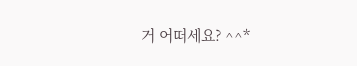거 어떠세요? ^^*